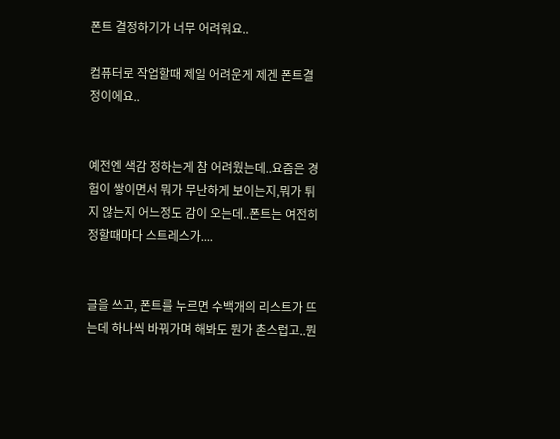폰트 결정하기가 너무 어려워요..

컴퓨터로 작업할때 제일 어려운게 제겐 폰트결정이에요..


예전엔 색감 정하는게 참 어려웠는데..요즘은 경험이 쌓이면서 뭐가 무난하게 보이는지,뭐가 튀지 않는지 어느정도 감이 오는데..폰트는 여전히 정할때마다 스트레스가....


글을 쓰고, 폰트를 누르면 수백개의 리스트가 뜨는데 하나씩 바꿔가며 해봐도 뭔가 촌스럽고..뭔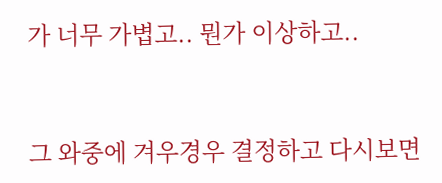가 너무 가볍고.. 뭔가 이상하고..


그 와중에 겨우경우 결정하고 다시보면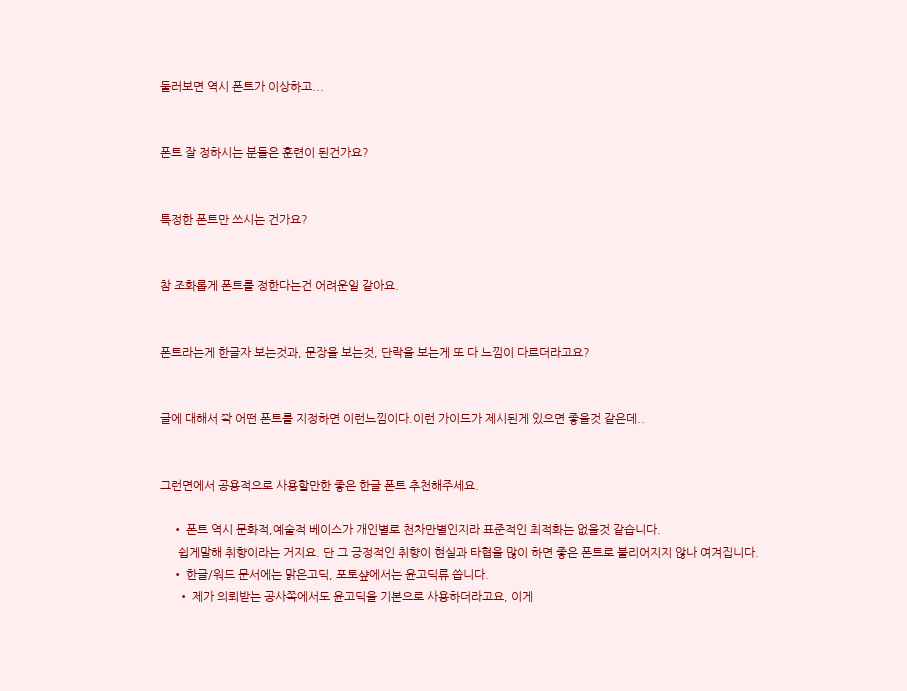둘러보면 역시 폰트가 이상하고...


폰트 잘 정하시는 분들은 훈련이 된건가요?


특정한 폰트만 쓰시는 건가요?


참 조화롭게 폰트를 정한다는건 어려운일 같아요.


폰트라는게 한글자 보는것과, 문장을 보는것, 단락을 보는게 또 다 느낌이 다르더라고요?


글에 대해서 쫙 어떤 폰트를 지정하면 이런느낌이다.이런 가이드가 제시된게 있으면 좋을것 같은데..


그런면에서 공용적으로 사용할만한 좋은 한글 폰트 추천해주세요.

    • 폰트 역시 문화적,예술적 베이스가 개인별로 천차만별인지라 표준적인 최적화는 없을것 같습니다.
      쉽게말해 취향이라는 거지요. 단 그 긍정적인 취향이 현실과 타협을 많이 하면 좋은 폰트로 불리어지지 않나 여겨집니다.
    • 한글/워드 문서에는 맑은고딕, 포토샾에서는 윤고딕류 씁니다.
      • 제가 의뢰받는 공사쪽에서도 윤고딕을 기본으로 사용하더라고요, 이게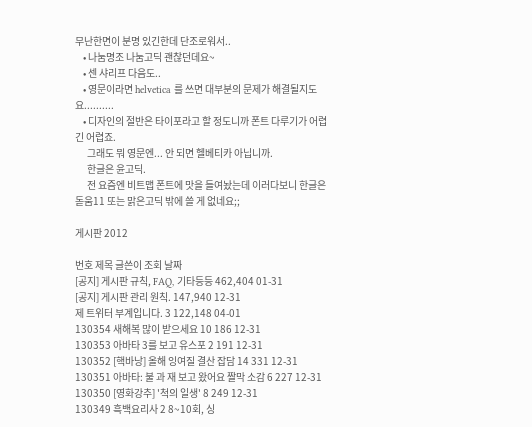무난한면이 분명 있긴한데 단조로워서..
    • 나눔명조 나눔고딕 괜찮던데요~
    • 센 샤리프 다음도..
    • 영문이라면 helvetica 를 쓰면 대부분의 문제가 해결될지도요..........
    • 디자인의 절반은 타이포라고 할 정도니까 폰트 다루기가 어렵긴 어렵죠.
      그래도 뭐 영문엔... 안 되면 헬베티카 아닙니까.
      한글은 윤고딕.
      전 요즘엔 비트맵 폰트에 맛을 들여놨는데 이러다보니 한글은 돋움11 또는 맑은고딕 밖에 쓸 게 없네요;;

게시판 2012

번호 제목 글쓴이 조회 날짜
[공지] 게시판 규칙, FAQ, 기타등등 462,404 01-31
[공지] 게시판 관리 원칙. 147,940 12-31
제 트위터 부계입니다. 3 122,148 04-01
130354 새해복 많이 받으세요 10 186 12-31
130353 아바타 3를 보고 유스포 2 191 12-31
130352 [핵바낭] 올해 잉여질 결산 잡담 14 331 12-31
130351 아바타: 불 과 재 보고 왔어요 짤막 소감 6 227 12-31
130350 [영화강추] '척의 일생' 8 249 12-31
130349 흑백요리사 2 8~10회, 싱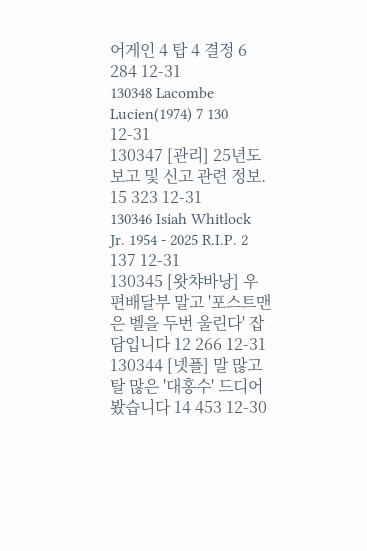어게인 4 탑 4 결정 6 284 12-31
130348 Lacombe Lucien(1974) 7 130 12-31
130347 [관리] 25년도 보고 및 신고 관련 정보. 15 323 12-31
130346 Isiah Whitlock Jr. 1954 - 2025 R.I.P. 2 137 12-31
130345 [왓챠바낭] 우편배달부 말고 '포스트맨은 벨을 두번 울린다' 잡담입니다 12 266 12-31
130344 [넷플] 말 많고 탈 많은 '대홍수' 드디어 봤습니다 14 453 12-30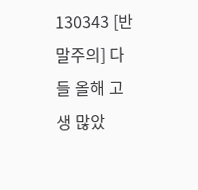130343 [반말주의] 다들 올해 고생 많았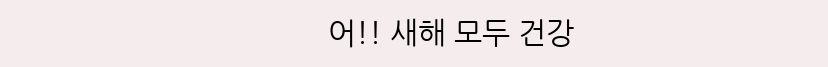어!! 새해 모두 건강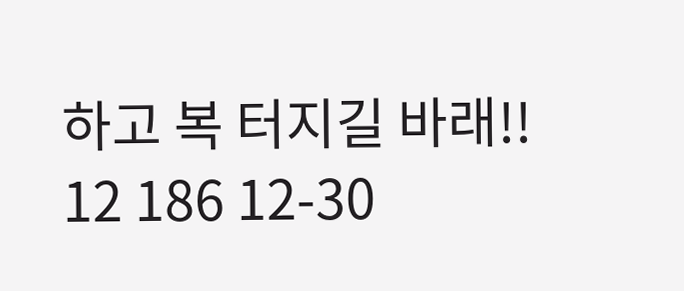하고 복 터지길 바래!! 12 186 12-30